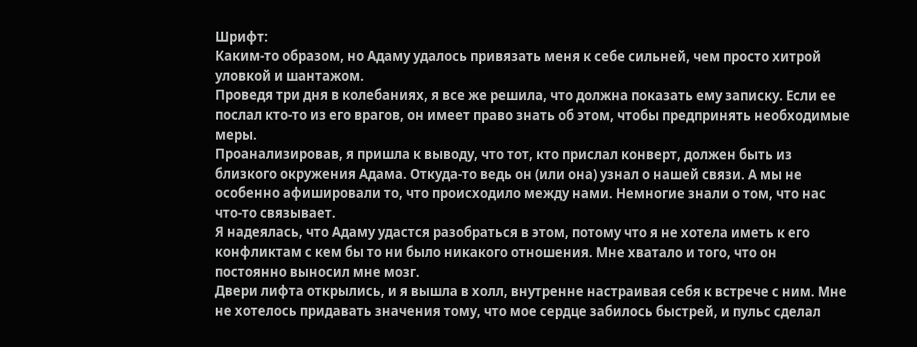Шрифт:
Каким-то образом, но Адаму удалось привязать меня к себе сильней, чем просто хитрой уловкой и шантажом.
Проведя три дня в колебаниях, я все же решила, что должна показать ему записку. Если ее послал кто-то из его врагов, он имеет право знать об этом, чтобы предпринять необходимые меры.
Проанализировав, я пришла к выводу, что тот, кто прислал конверт, должен быть из близкого окружения Адама. Откуда-то ведь он (или она) узнал о нашей связи. А мы не особенно афишировали то, что происходило между нами. Немногие знали о том, что нас что-то связывает.
Я надеялась, что Адаму удастся разобраться в этом, потому что я не хотела иметь к его конфликтам с кем бы то ни было никакого отношения. Мне хватало и того, что он постоянно выносил мне мозг.
Двери лифта открылись, и я вышла в холл, внутренне настраивая себя к встрече с ним. Мне не хотелось придавать значения тому, что мое сердце забилось быстрей, и пульс сделал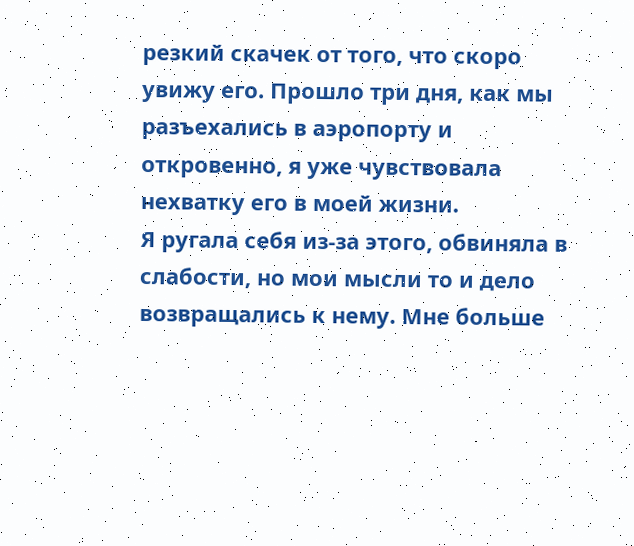резкий скачек от того, что скоро увижу его. Прошло три дня, как мы разъехались в аэропорту и откровенно, я уже чувствовала нехватку его в моей жизни.
Я ругала себя из-за этого, обвиняла в слабости, но мои мысли то и дело возвращались к нему. Мне больше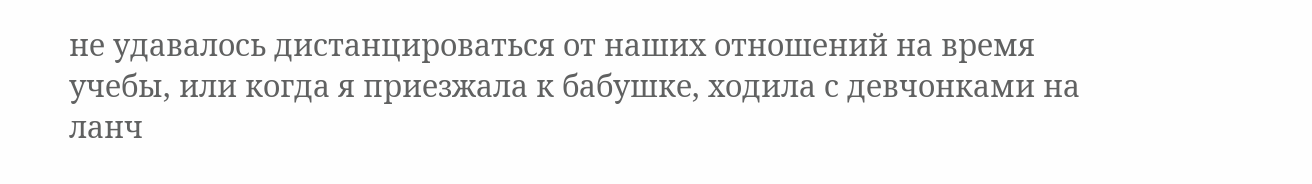не удавалось дистанцироваться от наших отношений на время учебы, или когда я приезжала к бабушке, ходила с девчонками на ланч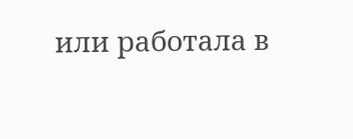или работала в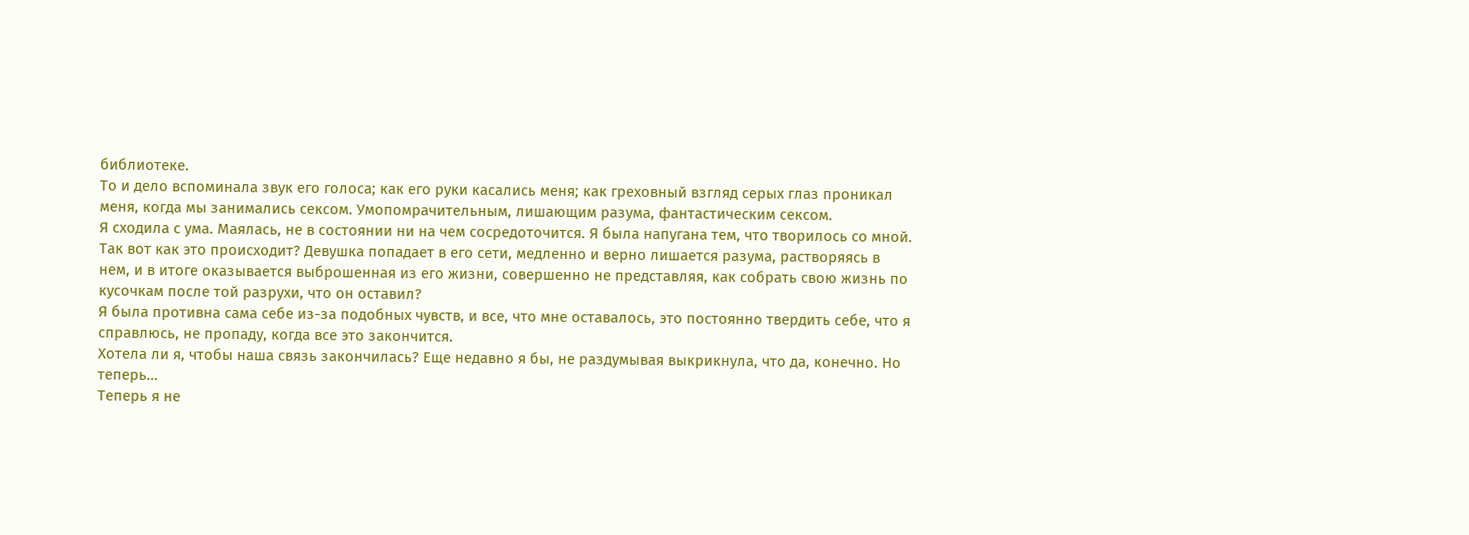библиотеке.
То и дело вспоминала звук его голоса; как его руки касались меня; как греховный взгляд серых глаз проникал меня, когда мы занимались сексом. Умопомрачительным, лишающим разума, фантастическим сексом.
Я сходила с ума. Маялась, не в состоянии ни на чем сосредоточится. Я была напугана тем, что творилось со мной.
Так вот как это происходит? Девушка попадает в его сети, медленно и верно лишается разума, растворяясь в нем, и в итоге оказывается выброшенная из его жизни, совершенно не представляя, как собрать свою жизнь по кусочкам после той разрухи, что он оставил?
Я была противна сама себе из-за подобных чувств, и все, что мне оставалось, это постоянно твердить себе, что я справлюсь, не пропаду, когда все это закончится.
Хотела ли я, чтобы наша связь закончилась? Еще недавно я бы, не раздумывая выкрикнула, что да, конечно. Но теперь…
Теперь я не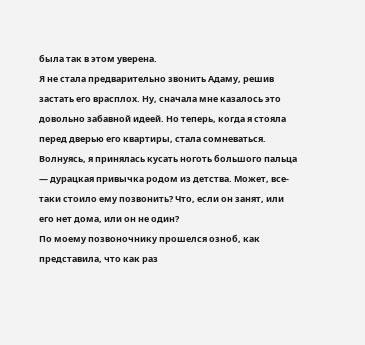была так в этом уверена.
Я не стала предварительно звонить Адаму, решив застать его врасплох. Ну, сначала мне казалось это довольно забавной идеей. Но теперь, когда я стояла перед дверью его квартиры, стала сомневаться.
Волнуясь, я принялась кусать ноготь большого пальца — дурацкая привычка родом из детства. Может, все-таки стоило ему позвонить? Что, если он занят, или его нет дома, или он не один?
По моему позвоночнику прошелся озноб, как представила, что как раз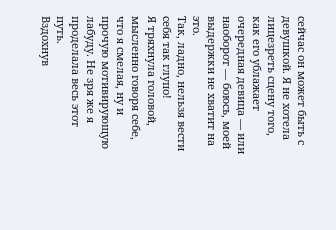сейчас он может быть с девушкой. Я не хотела лицезреть сцену того, как его ублажает очередная девица — или наоборот — боюсь, моей выдержки не хватит на это.
Так, ладно, нельзя вести себя так глупо!
Я тряхнула головой, мысленно говоря себе, что я смелая, ну и прочую мотивирующую лабуду. Не зря же я проделала весь этот путь.
Вздохнув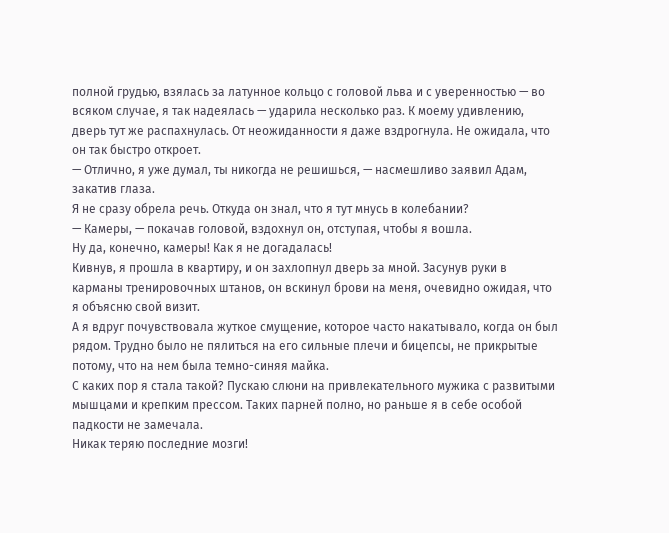полной грудью, взялась за латунное кольцо с головой льва и с уверенностью — во всяком случае, я так надеялась — ударила несколько раз. К моему удивлению, дверь тут же распахнулась. От неожиданности я даже вздрогнула. Не ожидала, что он так быстро откроет.
— Отлично, я уже думал, ты никогда не решишься, — насмешливо заявил Адам, закатив глаза.
Я не сразу обрела речь. Откуда он знал, что я тут мнусь в колебании?
— Камеры, — покачав головой, вздохнул он, отступая, чтобы я вошла.
Ну да, конечно, камеры! Как я не догадалась!
Кивнув, я прошла в квартиру, и он захлопнул дверь за мной. Засунув руки в карманы тренировочных штанов, он вскинул брови на меня, очевидно ожидая, что я объясню свой визит.
А я вдруг почувствовала жуткое смущение, которое часто накатывало, когда он был рядом. Трудно было не пялиться на его сильные плечи и бицепсы, не прикрытые потому, что на нем была темно-синяя майка.
С каких пор я стала такой? Пускаю слюни на привлекательного мужика с развитыми мышцами и крепким прессом. Таких парней полно, но раньше я в себе особой падкости не замечала.
Никак теряю последние мозги!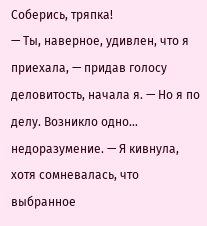Соберись, тряпка!
— Ты, наверное, удивлен, что я приехала, — придав голосу деловитость, начала я. — Но я по делу. Возникло одно… недоразумение. — Я кивнула, хотя сомневалась, что выбранное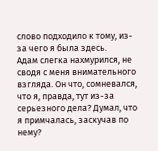слово подходило к тому, из-за чего я была здесь.
Адам слегка нахмурился, не сводя с меня внимательного взгляда. Он что, сомневался, что я, правда, тут из-за серьезного дела? Думал, что я примчалась, заскучав по нему?